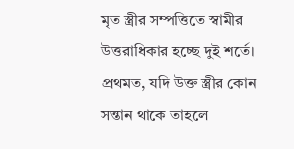মৃত স্ত্রীর সম্পত্তিতে স্বামীর উত্তরাধিকার হচ্ছে দুই শর্তে।
প্রথমত, যদি উক্ত স্ত্রীর কোন সন্তান থাকে তাহলে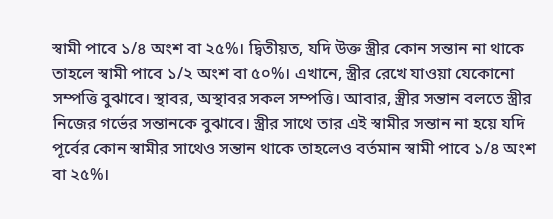স্বামী পাবে ১/৪ অংশ বা ২৫%। দ্বিতীয়ত, যদি উক্ত স্ত্রীর কোন সন্তান না থাকে তাহলে স্বামী পাবে ১/২ অংশ বা ৫০%। এখানে, স্ত্রীর রেখে যাওয়া যেকোনো সম্পত্তি বুঝাবে। স্থাবর, অস্থাবর সকল সম্পত্তি। আবার, স্ত্রীর সন্তান বলতে স্ত্রীর নিজের গর্ভের সন্তানকে বুঝাবে। স্ত্রীর সাথে তার এই স্বামীর সন্তান না হয়ে যদি পূর্বের কোন স্বামীর সাথেও সন্তান থাকে তাহলেও বর্তমান স্বামী পাবে ১/৪ অংশ বা ২৫%।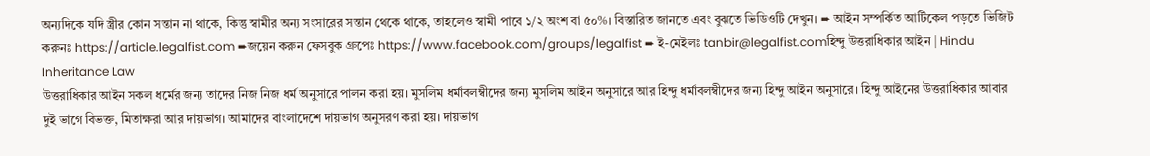অন্যদিকে যদি স্ত্রীর কোন সন্তান না থাকে, কিন্তু স্বামীর অন্য সংসারের সন্তান থেকে থাকে, তাহলেও স্বামী পাবে ১/২ অংশ বা ৫০%। বিস্তারিত জানতে এবং বুঝতে ভিডিওটি দেখুন। ➨ আইন সম্পর্কিত আর্টিকেল পড়তে ভিজিট করুনঃ https://article.legalfist.com ➨জয়েন করুন ফেসবুক গ্রুপেঃ https://www.facebook.com/groups/legalfist ➨ ই-মেইলঃ tanbir@legalfist.comহিন্দু উত্তরাধিকার আইন | Hindu Inheritance Law
উত্তরাধিকার আইন সকল ধর্মের জন্য তাদের নিজ নিজ ধর্ম অনুসারে পালন করা হয়। মুসলিম ধর্মাবলম্বীদের জন্য মুসলিম আইন অনুসারে আর হিন্দু ধর্মাবলম্বীদের জন্য হিন্দু আইন অনুসারে। হিন্দু আইনের উত্তরাধিকার আবার দুই ভাগে বিভক্ত, মিতাক্ষরা আর দায়ভাগ। আমাদের বাংলাদেশে দায়ভাগ অনুসরণ করা হয়। দায়ভাগ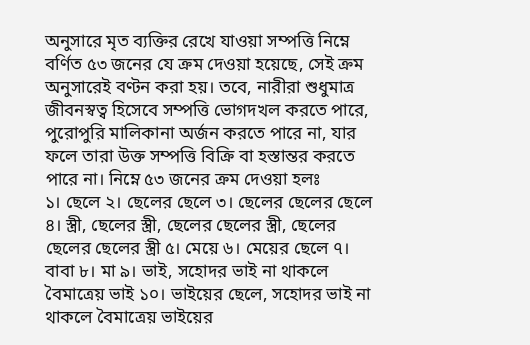অনুসারে মৃত ব্যক্তির রেখে যাওয়া সম্পত্তি নিম্নে বর্ণিত ৫৩ জনের যে ক্রম দেওয়া হয়েছে, সেই ক্রম অনুসারেই বণ্টন করা হয়। তবে, নারীরা শুধুমাত্র জীবনস্বত্ব হিসেবে সম্পত্তি ভোগদখল করতে পারে, পুরোপুরি মালিকানা অর্জন করতে পারে না, যার ফলে তারা উক্ত সম্পত্তি বিক্রি বা হস্তান্তর করতে পারে না। নিম্নে ৫৩ জনের ক্রম দেওয়া হলঃ
১। ছেলে ২। ছেলের ছেলে ৩। ছেলের ছেলের ছেলে ৪। স্ত্রী, ছেলের স্ত্রী, ছেলের ছেলের স্ত্রী, ছেলের ছেলের ছেলের স্ত্রী ৫। মেয়ে ৬। মেয়ের ছেলে ৭। বাবা ৮। মা ৯। ভাই, সহোদর ভাই না থাকলে বৈমাত্রেয় ভাই ১০। ভাইয়ের ছেলে, সহোদর ভাই না থাকলে বৈমাত্রেয় ভাইয়ের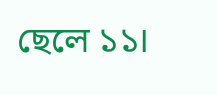ছেলে ১১।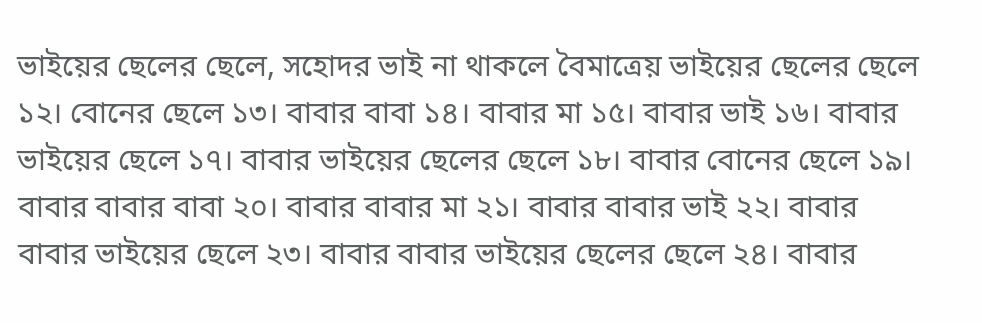ভাইয়ের ছেলের ছেলে, সহোদর ভাই না থাকলে বৈমাত্রেয় ভাইয়ের ছেলের ছেলে ১২। বোনের ছেলে ১৩। বাবার বাবা ১৪। বাবার মা ১৫। বাবার ভাই ১৬। বাবার ভাইয়ের ছেলে ১৭। বাবার ভাইয়ের ছেলের ছেলে ১৮। বাবার বোনের ছেলে ১৯। বাবার বাবার বাবা ২০। বাবার বাবার মা ২১। বাবার বাবার ভাই ২২। বাবার বাবার ভাইয়ের ছেলে ২৩। বাবার বাবার ভাইয়ের ছেলের ছেলে ২৪। বাবার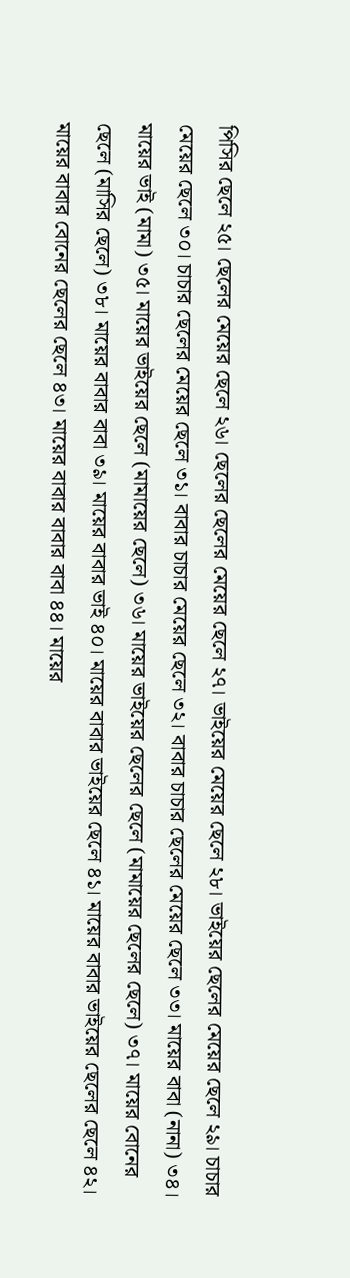পিসির ছেলে ২৫। ছেলের মেয়ের ছেলে ২৬। ছেলের ছেলের মেয়ের ছেলে ২৭। ভাইয়ের মেয়ের ছেলে ২৮। ভাইয়ের ছেলের মেয়ের ছেলে ২৯। চাচার মেয়ের ছেলে ৩০। চাচার ছেলের মেয়ের ছেলে ৩১। বাবার চাচার মেয়ের ছেলে ৩২। বাবার চাচার ছেলের মেয়ের ছেলে ৩৩। মায়ের বাবা (নানা) ৩৪। মায়ের ভাই (মামা) ৩৫। মায়ের ভাইয়ের ছেলে (মামায়ের ছেলে) ৩৬। মায়ের ভাইয়ের ছেলের ছেলে (মামায়ের ছেলের ছেলে) ৩৭। মায়ের বোনের ছেলে (মাসির ছেলে) ৩৮। মায়ের বাবার বাবা ৩৯। মায়ের বাবার ভাই ৪০। মায়ের বাবার ভাইয়ের ছেলে ৪১। মায়ের বাবার ভাইয়ের ছেলের ছেলে ৪২। মায়ের বাবার বোনের ছেলের ছেলে ৪৩। মায়ের বাবার বাবার বাবা ৪৪। মায়ের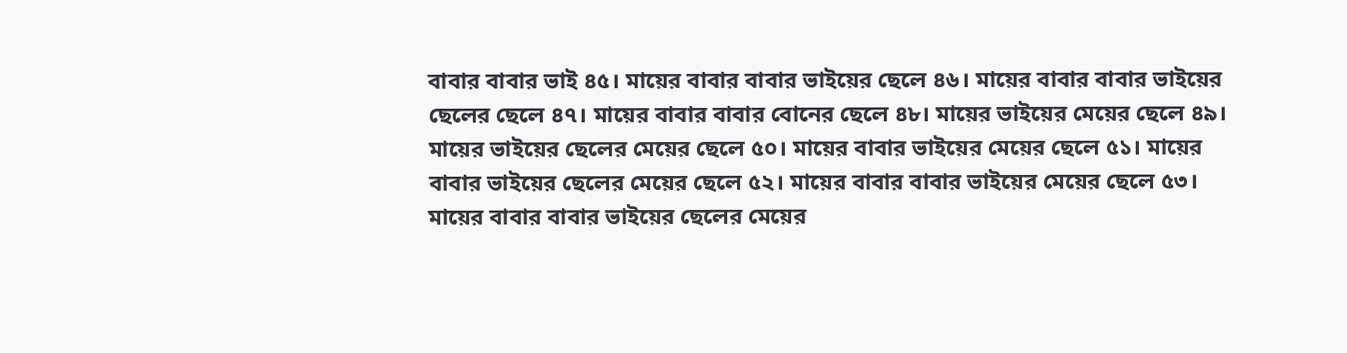বাবার বাবার ভাই ৪৫। মায়ের বাবার বাবার ভাইয়ের ছেলে ৪৬। মায়ের বাবার বাবার ভাইয়ের ছেলের ছেলে ৪৭। মায়ের বাবার বাবার বোনের ছেলে ৪৮। মায়ের ভাইয়ের মেয়ের ছেলে ৪৯। মায়ের ভাইয়ের ছেলের মেয়ের ছেলে ৫০। মায়ের বাবার ভাইয়ের মেয়ের ছেলে ৫১। মায়ের বাবার ভাইয়ের ছেলের মেয়ের ছেলে ৫২। মায়ের বাবার বাবার ভাইয়ের মেয়ের ছেলে ৫৩। মায়ের বাবার বাবার ভাইয়ের ছেলের মেয়ের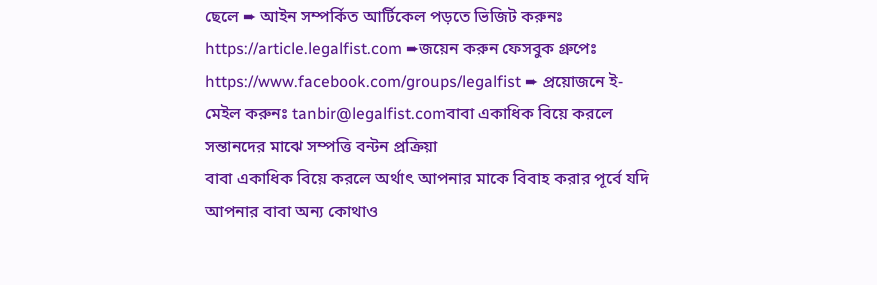ছেলে ➨ আইন সম্পর্কিত আর্টিকেল পড়তে ভিজিট করুনঃ https://article.legalfist.com ➨জয়েন করুন ফেসবুক গ্রুপেঃ https://www.facebook.com/groups/legalfist ➨ প্রয়োজনে ই-মেইল করুনঃ tanbir@legalfist.comবাবা একাধিক বিয়ে করলে সন্তানদের মাঝে সম্পত্তি বন্টন প্রক্রিয়া
বাবা একাধিক বিয়ে করলে অর্থাৎ আপনার মাকে বিবাহ করার পূর্বে যদি আপনার বাবা অন্য কোথাও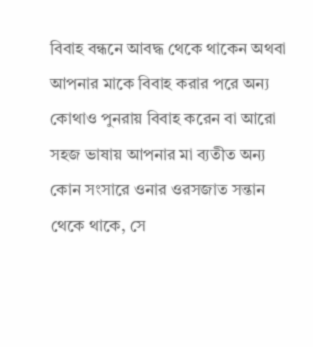বিবাহ বন্ধনে আবদ্ধ থেকে থাকেন অথবা আপনার মাকে বিবাহ করার পরে অন্য কোথাও পুনরায় বিবাহ করেন বা আরো সহজ ভাষায় আপনার মা ব্যতীত অন্য কোন সংসারে ওনার ওরসজাত সন্তান থেকে থাকে, সে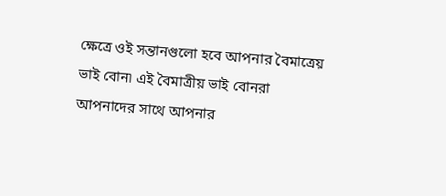ক্ষেত্রে ওই সন্তানগুলো হবে আপনার বৈমাত্রেয় ভাই বোন৷ এই বৈমাত্রীয় ভাই বোনরা আপনাদের সাথে আপনার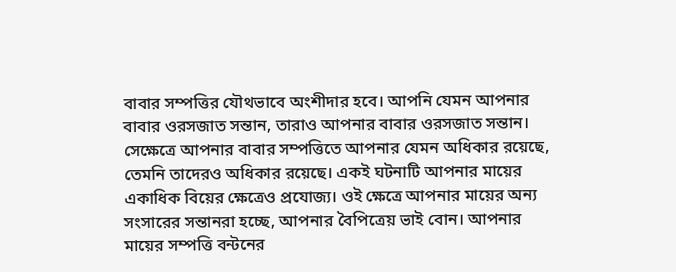বাবার সম্পত্তির যৌথভাবে অংশীদার হবে। আপনি যেমন আপনার বাবার ওরসজাত সন্তান, তারাও আপনার বাবার ওরসজাত সন্তান। সেক্ষেত্রে আপনার বাবার সম্পত্তিতে আপনার যেমন অধিকার রয়েছে, তেমনি তাদেরও অধিকার রয়েছে। একই ঘটনাটি আপনার মায়ের একাধিক বিয়ের ক্ষেত্রেও প্রযোজ্য। ওই ক্ষেত্রে আপনার মায়ের অন্য সংসারের সন্তানরা হচ্ছে, আপনার বৈপিত্রেয় ভাই বোন। আপনার মায়ের সম্পত্তি বন্টনের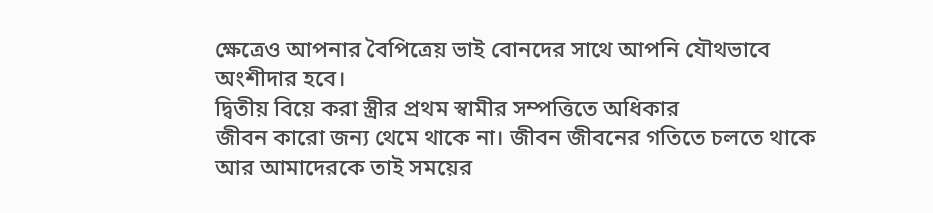ক্ষেত্রেও আপনার বৈপিত্রেয় ভাই বোনদের সাথে আপনি যৌথভাবে অংশীদার হবে।
দ্বিতীয় বিয়ে করা স্ত্রীর প্রথম স্বামীর সম্পত্তিতে অধিকার
জীবন কারো জন্য থেমে থাকে না। জীবন জীবনের গতিতে চলতে থাকে আর আমাদেরকে তাই সময়ের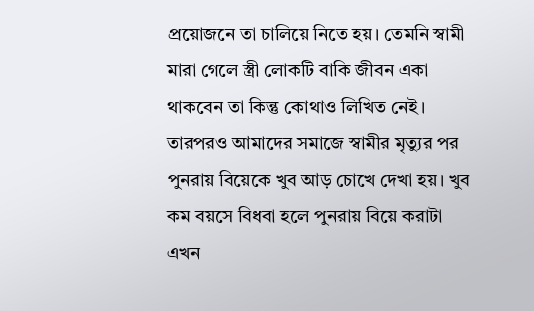প্রয়োজনে তা চালিয়ে নিতে হয়। তেমনি স্বামী মারা গেলে স্ত্রী লোকটি বাকি জীবন একা থাকবেন তা কিন্তু কোথাও লিখিত নেই। তারপরও আমাদের সমাজে স্বামীর মৃত্যুর পর পুনরায় বিয়েকে খুব আড় চোখে দেখা হয়। খুব কম বয়সে বিধবা হলে পুনরায় বিয়ে করাটা এখন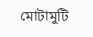মোটামুটি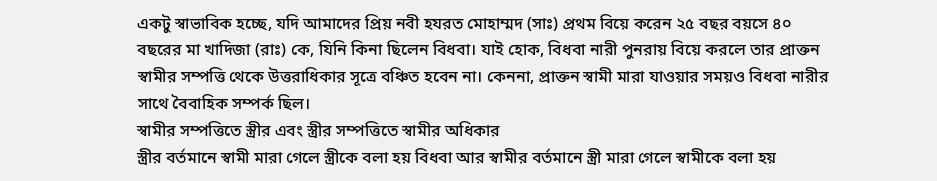একটু স্বাভাবিক হচ্ছে, যদি আমাদের প্রিয় নবী হযরত মোহাম্মদ (সাঃ) প্রথম বিয়ে করেন ২৫ বছর বয়সে ৪০ বছরের মা খাদিজা (রাঃ) কে, যিনি কিনা ছিলেন বিধবা। যাই হোক, বিধবা নারী পুনরায় বিয়ে করলে তার প্রাক্তন স্বামীর সম্পত্তি থেকে উত্তরাধিকার সূত্রে বঞ্চিত হবেন না। কেননা, প্রাক্তন স্বামী মারা যাওয়ার সময়ও বিধবা নারীর সাথে বৈবাহিক সম্পর্ক ছিল।
স্বামীর সম্পত্তিতে স্ত্রীর এবং স্ত্রীর সম্পত্তিতে স্বামীর অধিকার
স্ত্রীর বর্তমানে স্বামী মারা গেলে স্ত্রীকে বলা হয় বিধবা আর স্বামীর বর্তমানে স্ত্রী মারা গেলে স্বামীকে বলা হয়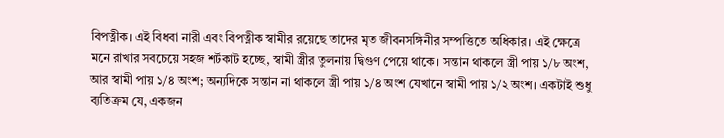বিপত্নীক। এই বিধবা নারী এবং বিপত্নীক স্বামীর রয়েছে তাদের মৃত জীবনসঙ্গিনীর সম্পত্তিতে অধিকার। এই ক্ষেত্রে মনে রাখার সবচেয়ে সহজ শর্টকাট হচ্ছে, স্বামী স্ত্রীর তুলনায় দ্বিগুণ পেয়ে থাকে। সন্তান থাকলে স্ত্রী পায় ১/৮ অংশ, আর স্বামী পায় ১/৪ অংশ; অন্যদিকে সন্তান না থাকলে স্ত্রী পায় ১/৪ অংশ যেখানে স্বামী পায় ১/২ অংশ। একটাই শুধু ব্যতিক্রম যে, একজন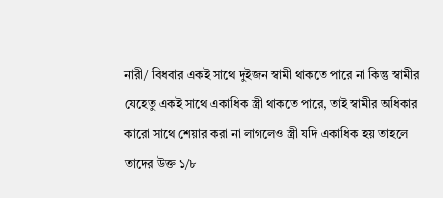নারী/ বিধবার একই সাথে দুইজন স্বামী থাকতে পারে না কিন্তু স্বামীর যেহেতু একই সাথে একাধিক স্ত্রী থাকতে পারে, তাই স্বামীর অধিকার কারো সাথে শেয়ার করা না লাগলেও স্ত্রী যদি একাধিক হয় তাহলে তাদের উক্ত ১/৮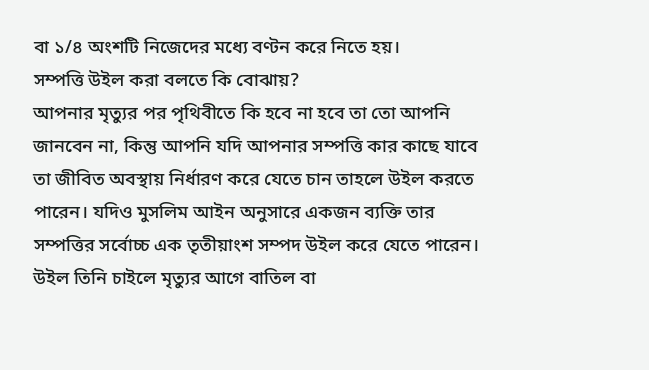বা ১/৪ অংশটি নিজেদের মধ্যে বণ্টন করে নিতে হয়।
সম্পত্তি উইল করা বলতে কি বোঝায়?
আপনার মৃত্যুর পর পৃথিবীতে কি হবে না হবে তা তো আপনি জানবেন না, কিন্তু আপনি যদি আপনার সম্পত্তি কার কাছে যাবে তা জীবিত অবস্থায় নির্ধারণ করে যেতে চান তাহলে উইল করতে পারেন। যদিও মুসলিম আইন অনুসারে একজন ব্যক্তি তার সম্পত্তির সর্বোচ্চ এক তৃতীয়াংশ সম্পদ উইল করে যেতে পারেন। উইল তিনি চাইলে মৃত্যুর আগে বাতিল বা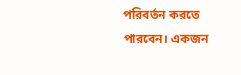পরিবর্তন করতে পারবেন। একজন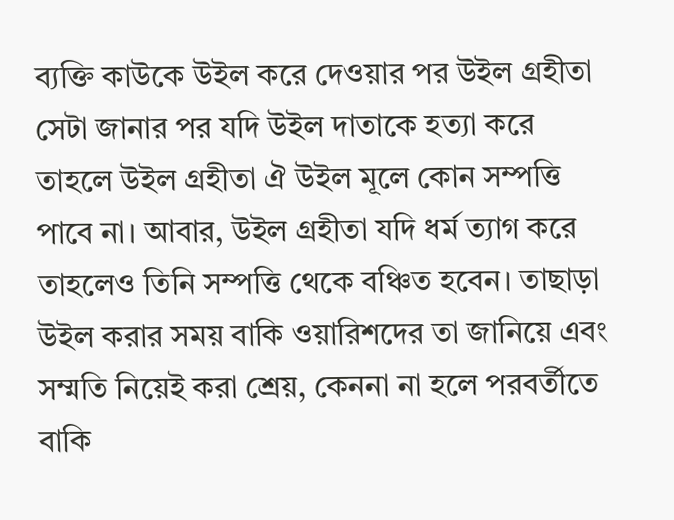ব্যক্তি কাউকে উইল করে দেওয়ার পর উইল গ্রহীতা সেটা জানার পর যদি উইল দাতাকে হত্যা করে তাহলে উইল গ্রহীতা ঐ উইল মূলে কোন সম্পত্তি পাবে না। আবার, উইল গ্রহীতা যদি ধর্ম ত্যাগ করে তাহলেও তিনি সম্পত্তি থেকে বঞ্চিত হবেন। তাছাড়া উইল করার সময় বাকি ওয়ারিশদের তা জানিয়ে এবং সম্মতি নিয়েই করা শ্রেয়, কেননা না হলে পরবর্তীতে বাকি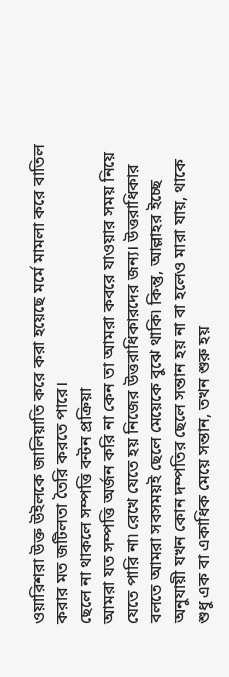ওয়ারিশরা উক্ত উইলকে জালিয়াতি করে করা হয়েছে মর্মে মামলা করে বাতিল করার মত জটিলতা তৈরি করতে পারে।
ছেলে না থাকলে সম্পত্তি বন্টন প্রক্রিয়া
আমরা যত সম্পত্তি অর্জন করি না কেন তা আমরা কবরে যাওয়ার সময় নিয়ে যেতে পারি না৷ রেখে যেতে হয় নিজের উত্তরাধিকারদের জন্য। উত্তরাধিকার বলতে আমরা সবসময়ই ছেলে মেয়েকে বুঝে থাকি৷ কিন্তু, আল্লাহর ইচ্ছে অনুযায়ী যখন কোন দম্পতির ছেলে সন্তান হয় না বা হলেও মারা যায়, থাকে শুধু এক বা একাধিক মেয়ে সন্তান, তখন শুরু হয়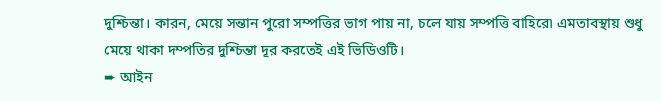দুশ্চিন্তা। কারন, মেয়ে সন্তান পুরো সম্পত্তির ভাগ পায় না, চলে যায় সম্পত্তি বাহিরে৷ এমতাবস্থায় শুধু মেয়ে থাকা দম্পতির দুশ্চিন্তা দূর করতেই এই ভিডিওটি।
➨ আইন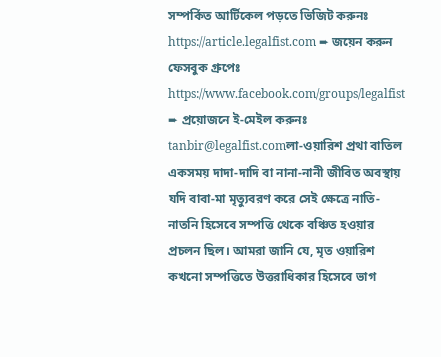সম্পর্কিত আর্টিকেল পড়তে ভিজিট করুনঃ https://article.legalfist.com ➨ জয়েন করুন ফেসবুক গ্রুপেঃ https://www.facebook.com/groups/legalfist ➨ প্রয়োজনে ই-মেইল করুনঃ tanbir@legalfist.comলা-ওয়ারিশ প্রথা বাতিল
একসময় দাদা-দাদি বা নানা-নানী জীবিত অবস্থায় যদি বাবা-মা মৃত্যুবরণ করে সেই ক্ষেত্রে নাতি-নাতনি হিসেবে সম্পত্তি থেকে বঞ্চিত হওয়ার প্রচলন ছিল। আমরা জানি যে, মৃত ওয়ারিশ কখনো সম্পত্তিতে উত্তরাধিকার হিসেবে ভাগ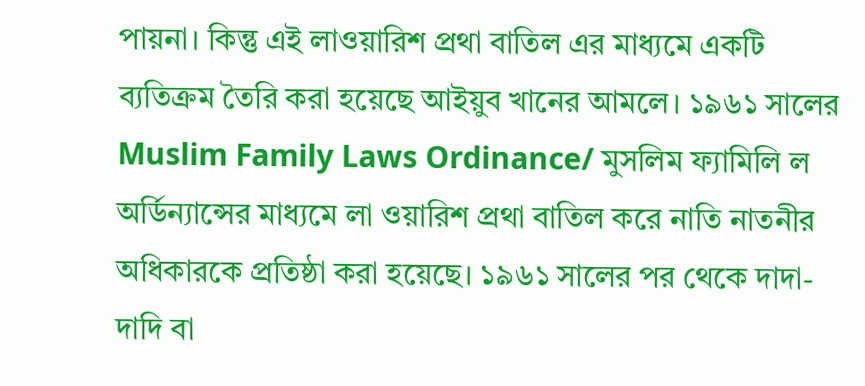পায়না। কিন্তু এই লাওয়ারিশ প্রথা বাতিল এর মাধ্যমে একটি ব্যতিক্রম তৈরি করা হয়েছে আইয়ুব খানের আমলে। ১৯৬১ সালের Muslim Family Laws Ordinance/ মুসলিম ফ্যামিলি ল অর্ডিন্যান্সের মাধ্যমে লা ওয়ারিশ প্রথা বাতিল করে নাতি নাতনীর অধিকারকে প্রতিষ্ঠা করা হয়েছে। ১৯৬১ সালের পর থেকে দাদা-দাদি বা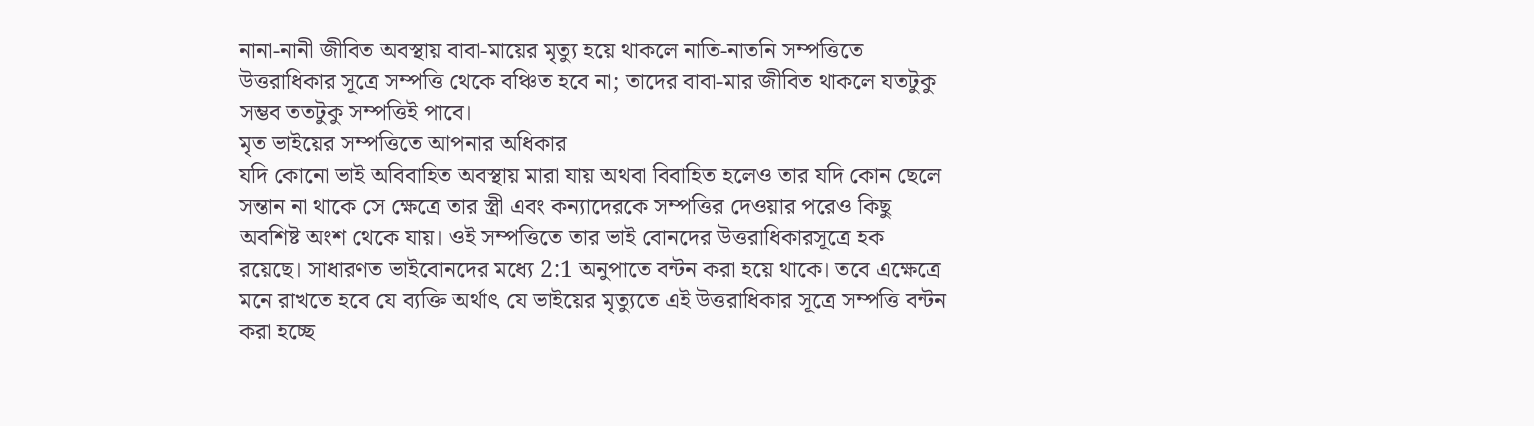নানা-নানী জীবিত অবস্থায় বাবা-মায়ের মৃত্যু হয়ে থাকলে নাতি-নাতনি সম্পত্তিতে উত্তরাধিকার সূত্রে সম্পত্তি থেকে বঞ্চিত হবে না; তাদের বাবা-মার জীবিত থাকলে যতটুকু সম্ভব ততটুকু সম্পত্তিই পাবে।
মৃত ভাইয়ের সম্পত্তিতে আপনার অধিকার
যদি কোনো ভাই অবিবাহিত অবস্থায় মারা যায় অথবা বিবাহিত হলেও তার যদি কোন ছেলে সন্তান না থাকে সে ক্ষেত্রে তার স্ত্রী এবং কন্যাদেরকে সম্পত্তির দেওয়ার পরেও কিছু অবশিষ্ট অংশ থেকে যায়। ওই সম্পত্তিতে তার ভাই বোনদের উত্তরাধিকারসূত্রে হক রয়েছে। সাধারণত ভাইবোনদের মধ্যে 2:1 অনুপাতে বন্টন করা হয়ে থাকে। তবে এক্ষেত্রে মনে রাখতে হবে যে ব্যক্তি অর্থাৎ যে ভাইয়ের মৃত্যুতে এই উত্তরাধিকার সূত্রে সম্পত্তি বন্টন করা হচ্ছে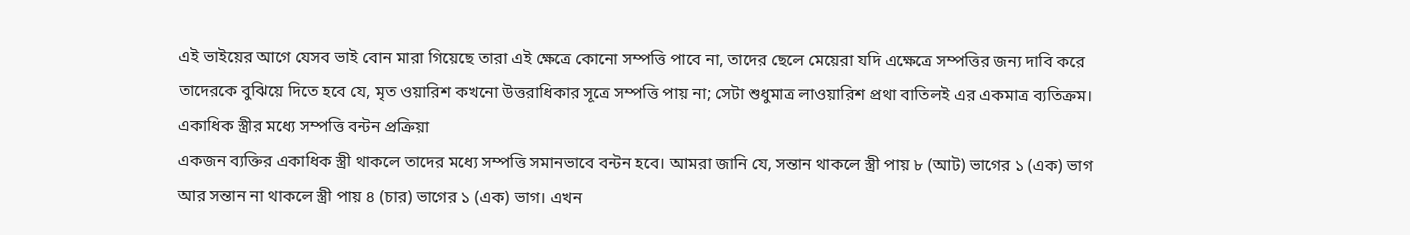এই ভাইয়ের আগে যেসব ভাই বোন মারা গিয়েছে তারা এই ক্ষেত্রে কোনো সম্পত্তি পাবে না, তাদের ছেলে মেয়েরা যদি এক্ষেত্রে সম্পত্তির জন্য দাবি করে তাদেরকে বুঝিয়ে দিতে হবে যে, মৃত ওয়ারিশ কখনো উত্তরাধিকার সূত্রে সম্পত্তি পায় না; সেটা শুধুমাত্র লাওয়ারিশ প্রথা বাতিলই এর একমাত্র ব্যতিক্রম।
একাধিক স্ত্রীর মধ্যে সম্পত্তি বন্টন প্রক্রিয়া
একজন ব্যক্তির একাধিক স্ত্রী থাকলে তাদের মধ্যে সম্পত্তি সমানভাবে বন্টন হবে। আমরা জানি যে, সন্তান থাকলে স্ত্রী পায় ৮ (আট) ভাগের ১ (এক) ভাগ আর সন্তান না থাকলে স্ত্রী পায় ৪ (চার) ভাগের ১ (এক) ভাগ। এখন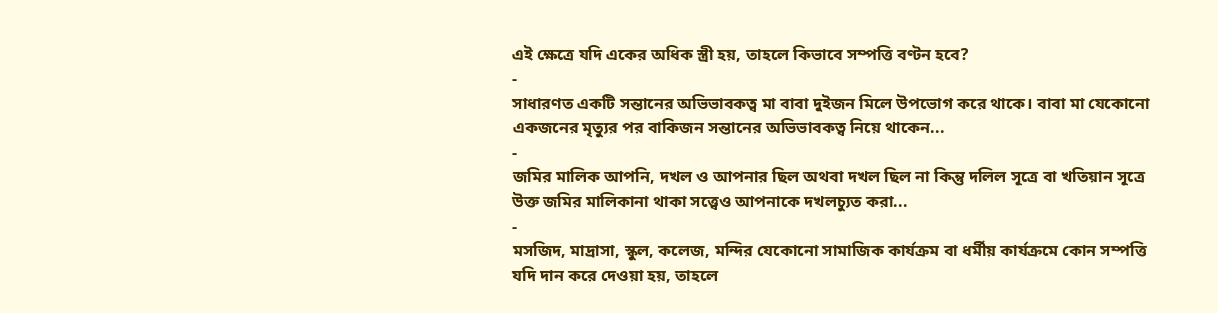এই ক্ষেত্রে যদি একের অধিক স্ত্রী হয়, তাহলে কিভাবে সম্পত্তি বণ্টন হবে?
-
সাধারণত একটি সন্তানের অভিভাবকত্ব মা বাবা দুইজন মিলে উপভোগ করে থাকে। বাবা মা যেকোনো একজনের মৃত্যুর পর বাকিজন সন্তানের অভিভাবকত্ব নিয়ে থাকেন...
-
জমির মালিক আপনি, দখল ও আপনার ছিল অথবা দখল ছিল না কিন্তু দলিল সূত্রে বা খতিয়ান সূত্রে উক্ত জমির মালিকানা থাকা সত্ত্বেও আপনাকে দখলচ্যুত করা...
-
মসজিদ, মাদ্রাসা, স্কুল, কলেজ, মন্দির যেকোনো সামাজিক কার্যক্রম বা ধর্মীয় কার্যক্রমে কোন সম্পত্তি যদি দান করে দেওয়া হয়, তাহলে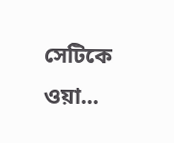সেটিকে ওয়া...